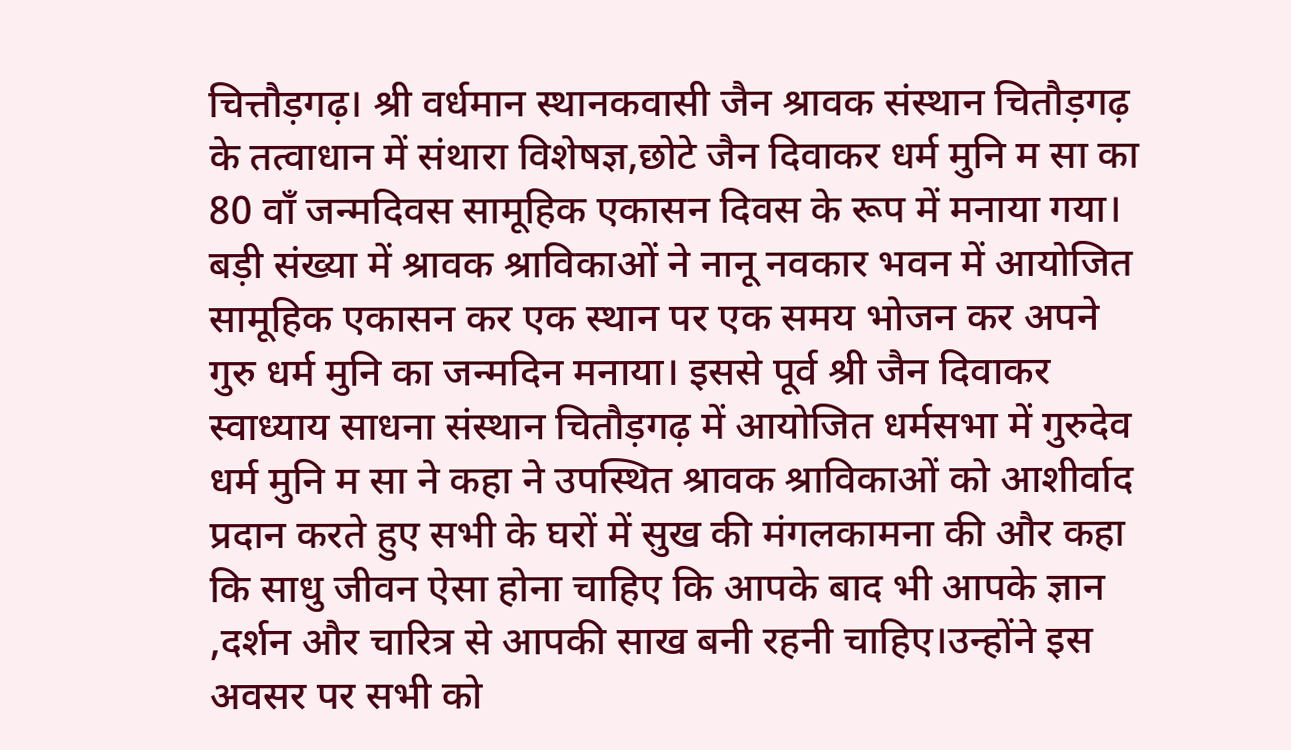चित्तौड़गढ़। श्री वर्धमान स्थानकवासी जैन श्रावक संस्थान चितौड़गढ़ के तत्वाधान में संथारा विशेषज्ञ,छोटे जैन दिवाकर धर्म मुनि म सा का 80 वाँ जन्मदिवस सामूहिक एकासन दिवस के रूप में मनाया गया। बड़ी संख्या में श्रावक श्राविकाओं ने नानू नवकार भवन में आयोजित सामूहिक एकासन कर एक स्थान पर एक समय भोजन कर अपने गुरु धर्म मुनि का जन्मदिन मनाया। इससे पूर्व श्री जैन दिवाकर स्वाध्याय साधना संस्थान चितौड़गढ़ में आयोजित धर्मसभा में गुरुदेव धर्म मुनि म सा ने कहा ने उपस्थित श्रावक श्राविकाओं को आशीर्वाद प्रदान करते हुए सभी के घरों में सुख की मंगलकामना की और कहा कि साधु जीवन ऐसा होना चाहिए कि आपके बाद भी आपके ज्ञान ,दर्शन और चारित्र से आपकी साख बनी रहनी चाहिए।उन्होंने इस अवसर पर सभी को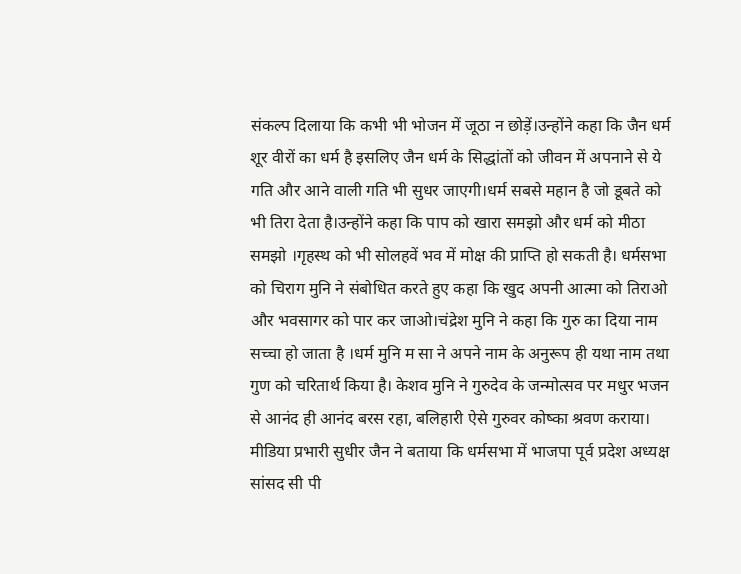संकल्प दिलाया कि कभी भी भोजन में जूठा न छोड़ें।उन्होंने कहा कि जैन धर्म शूर वीरों का धर्म है इसलिए जैन धर्म के सिद्धांतों को जीवन में अपनाने से ये गति और आने वाली गति भी सुधर जाएगी।धर्म सबसे महान है जो डूबते को भी तिरा देता है।उन्होंने कहा कि पाप को खारा समझो और धर्म को मीठा समझो ।गृहस्थ को भी सोलहवें भव में मोक्ष की प्राप्ति हो सकती है। धर्मसभा को चिराग मुनि ने संबोधित करते हुए कहा कि खुद अपनी आत्मा को तिराओ और भवसागर को पार कर जाओ।चंद्रेश मुनि ने कहा कि गुरु का दिया नाम सच्चा हो जाता है ।धर्म मुनि म सा ने अपने नाम के अनुरूप ही यथा नाम तथा गुण को चरितार्थ किया है। केशव मुनि ने गुरुदेव के जन्मोत्सव पर मधुर भजन से आनंद ही आनंद बरस रहा, बलिहारी ऐसे गुरुवर कोष्का श्रवण कराया। मीडिया प्रभारी सुधीर जैन ने बताया कि धर्मसभा में भाजपा पूर्व प्रदेश अध्यक्ष सांसद सी पी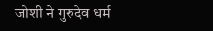जोशी ने गुरुदेव धर्म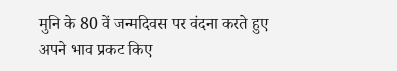मुनि के 80 वें जन्मदिवस पर वंदना करते हुए अपने भाव प्रकट किए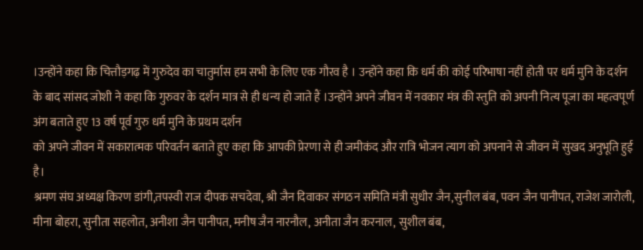।उन्होंने कहा कि चित्तौड़गढ़ में गुरुदेव का चातुर्मास हम सभी के लिए एक गौरव है । उन्होंने कहा कि धर्म की कोई परिभाषा नहीं होती पर धर्म मुनि के दर्शन के बाद सांसद जोशी ने कहा कि गुरुवर के दर्शन मात्र से ही धन्य हो जाते हैं ।उन्होंने अपने जीवन में नवकार मंत्र की स्तुति को अपनी नित्य पूजा का महत्वपूर्ण अंग बताते हुए 13 वर्ष पूर्व गुरु धर्म मुनि के प्रथम दर्शन
को अपने जीवन में सकारात्मक परिवर्तन बताते हुए कहा कि आपकी प्रेरणा से ही जमीकंद और रात्रि भोजन त्याग को अपनाने से जीवन में सुखद अनुभूति हुई है।
श्रमण संघ अध्यक्ष किरण डांगी,तपस्वी राज दीपक सचदेवा, श्री जैन दिवाकर संगठन समिति मंत्री सुधीर जैन,सुनील बंब, पवन जैन पानीपत, राजेश जारोली, मीना बोहरा, सुनीता सहलोत, अनीशा जैन पानीपत, मनीष जैन नारनौल, अनीता जैन करनाल, सुशील बंब,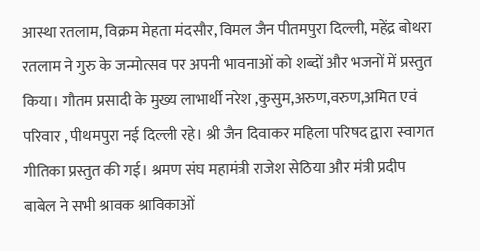आस्था रतलाम, विक्रम मेहता मंदसौर, विमल जैन पीतमपुरा दिल्ली, महेंद्र बोथरा रतलाम ने गुरु के जन्मोत्सव पर अपनी भावनाओं को शब्दों और भजनों में प्रस्तुत किया। गौतम प्रसादी के मुख्य लाभार्थी नरेश ,कुसुम,अरुण,वरुण,अमित एवं परिवार , पीथमपुरा नई दिल्ली रहे। श्री जैन दिवाकर महिला परिषद द्वारा स्वागत गीतिका प्रस्तुत की गई। श्रमण संघ महामंत्री राजेश सेठिया और मंत्री प्रदीप बाबेल ने सभी श्रावक श्राविकाओं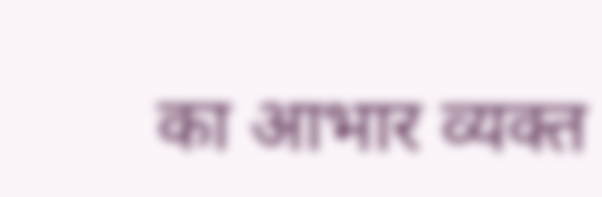का आभार व्यक्त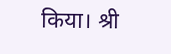किया। श्री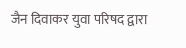जैन दिवाकर युवा परिषद द्वारा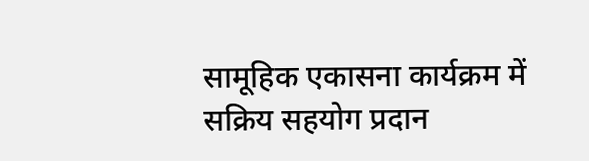सामूहिक एकासना कार्यक्रम में सक्रिय सहयोग प्रदान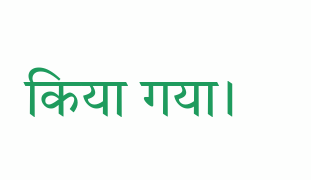किया गया।